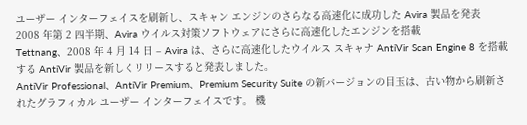ユーザー インターフェイスを刷新し、スキャン エンジンのさらなる高速化に成功した Avira 製品を発表
2008 年第 2 四半期、Avira ウイルス対策ソフトウェアにさらに高速化したエンジンを搭載
Tettnang、2008 年 4 月 14 日 – Avira は、さらに高速化したウイルス スキャナ AntiVir Scan Engine 8 を搭載する AntiVir 製品を新しくリリースすると発表しました。
AntiVir Professional、AntiVir Premium、Premium Security Suite の新バージョンの目玉は、古い物から刷新されたグラフィカル ユーザー インターフェイスです。 機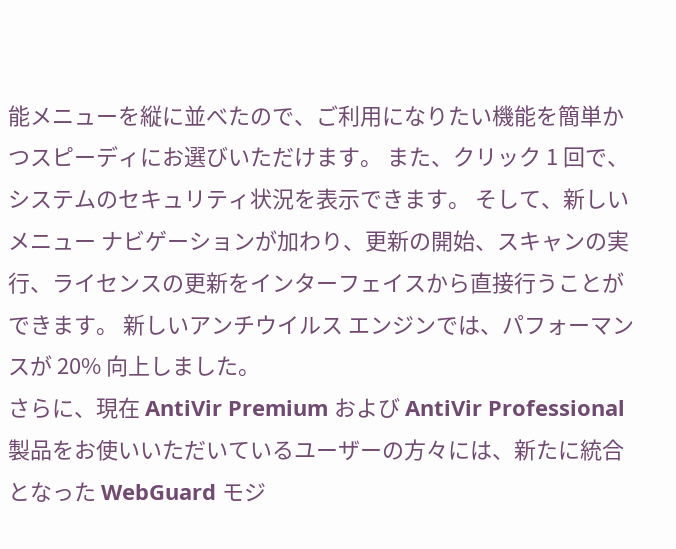能メニューを縦に並べたので、ご利用になりたい機能を簡単かつスピーディにお選びいただけます。 また、クリック 1 回で、システムのセキュリティ状況を表示できます。 そして、新しいメニュー ナビゲーションが加わり、更新の開始、スキャンの実行、ライセンスの更新をインターフェイスから直接行うことができます。 新しいアンチウイルス エンジンでは、パフォーマンスが 20% 向上しました。
さらに、現在 AntiVir Premium および AntiVir Professional 製品をお使いいただいているユーザーの方々には、新たに統合となった WebGuard モジ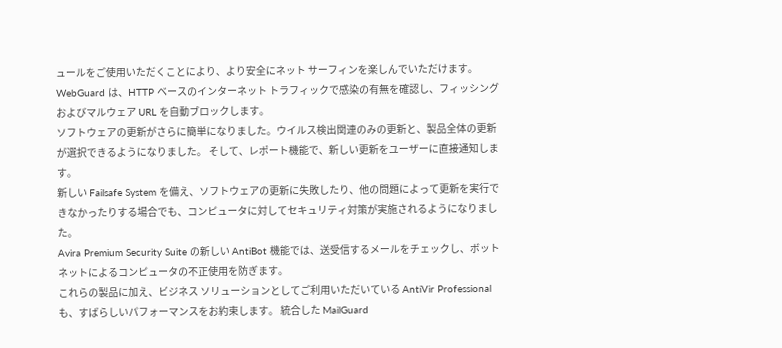ュールをご使用いただくことにより、より安全にネット サーフィンを楽しんでいただけます。 WebGuard は、HTTP ベースのインターネット トラフィックで感染の有無を確認し、フィッシングおよびマルウェア URL を自動ブロックします。
ソフトウェアの更新がさらに簡単になりました。ウイルス検出関連のみの更新と、製品全体の更新が選択できるようになりました。 そして、レポート機能で、新しい更新をユーザーに直接通知します。
新しい Failsafe System を備え、ソフトウェアの更新に失敗したり、他の問題によって更新を実行できなかったりする場合でも、コンピュータに対してセキュリティ対策が実施されるようになりました。
Avira Premium Security Suite の新しい AntiBot 機能では、送受信するメールをチェックし、ボットネットによるコンピュータの不正使用を防ぎます。
これらの製品に加え、ビジネス ソリューションとしてご利用いただいている AntiVir Professional も、すばらしいパフォーマンスをお約束します。 統合した MailGuard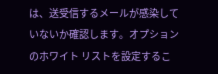は、送受信するメールが感染していないか確認します。オプションのホワイト リストを設定するこ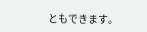ともできます。